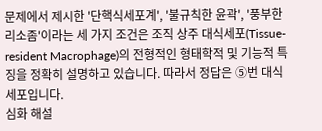문제에서 제시한 '단핵식세포계', '불규칙한 윤곽', '풍부한 리소좀'이라는 세 가지 조건은 조직 상주 대식세포(Tissue-resident Macrophage)의 전형적인 형태학적 및 기능적 특징을 정확히 설명하고 있습니다. 따라서 정답은 ⑤번 대식세포입니다.
심화 해설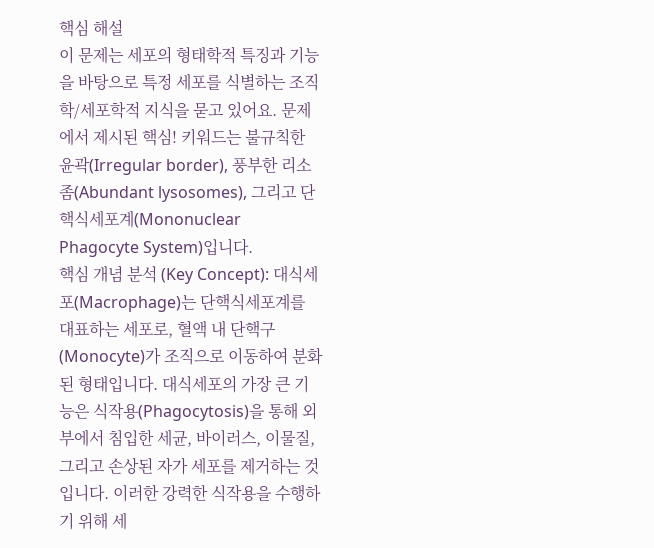핵심 해설
이 문제는 세포의 형태학적 특징과 기능을 바탕으로 특정 세포를 식별하는 조직학/세포학적 지식을 묻고 있어요. 문제에서 제시된 핵심! 키워드는 불규칙한 윤곽(Irregular border), 풍부한 리소좀(Abundant lysosomes), 그리고 단핵식세포계(Mononuclear Phagocyte System)입니다.
핵심 개념 분석 (Key Concept): 대식세포(Macrophage)는 단핵식세포계를 대표하는 세포로, 혈액 내 단핵구(Monocyte)가 조직으로 이동하여 분화된 형태입니다. 대식세포의 가장 큰 기능은 식작용(Phagocytosis)을 통해 외부에서 침입한 세균, 바이러스, 이물질, 그리고 손상된 자가 세포를 제거하는 것입니다. 이러한 강력한 식작용을 수행하기 위해 세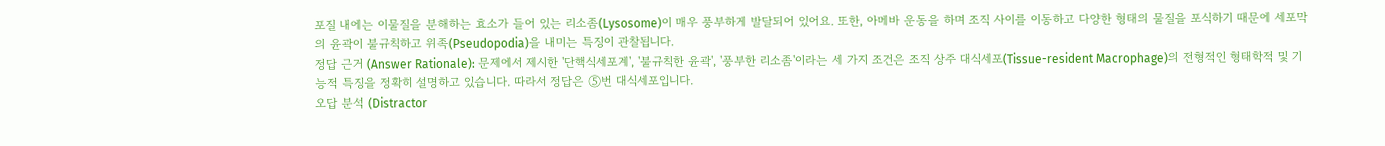포질 내에는 이물질을 분해하는 효소가 들어 있는 리소좀(Lysosome)이 매우 풍부하게 발달되어 있어요. 또한, 아메바 운동을 하며 조직 사이를 이동하고 다양한 형태의 물질을 포식하기 때문에 세포막의 윤곽이 불규칙하고 위족(Pseudopodia)을 내미는 특징이 관찰됩니다.
정답 근거 (Answer Rationale): 문제에서 제시한 '단핵식세포계', '불규칙한 윤곽', '풍부한 리소좀'이라는 세 가지 조건은 조직 상주 대식세포(Tissue-resident Macrophage)의 전형적인 형태학적 및 기능적 특징을 정확히 설명하고 있습니다. 따라서 정답은 ⑤번 대식세포입니다.
오답 분석 (Distractor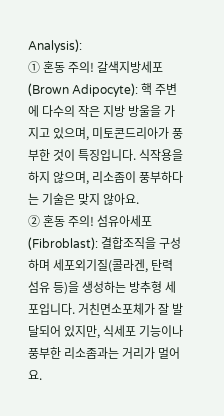Analysis):
① 혼동 주의! 갈색지방세포(Brown Adipocyte): 핵 주변에 다수의 작은 지방 방울을 가지고 있으며, 미토콘드리아가 풍부한 것이 특징입니다. 식작용을 하지 않으며, 리소좀이 풍부하다는 기술은 맞지 않아요.
② 혼동 주의! 섬유아세포(Fibroblast): 결합조직을 구성하며 세포외기질(콜라겐, 탄력섬유 등)을 생성하는 방추형 세포입니다. 거친면소포체가 잘 발달되어 있지만, 식세포 기능이나 풍부한 리소좀과는 거리가 멀어요.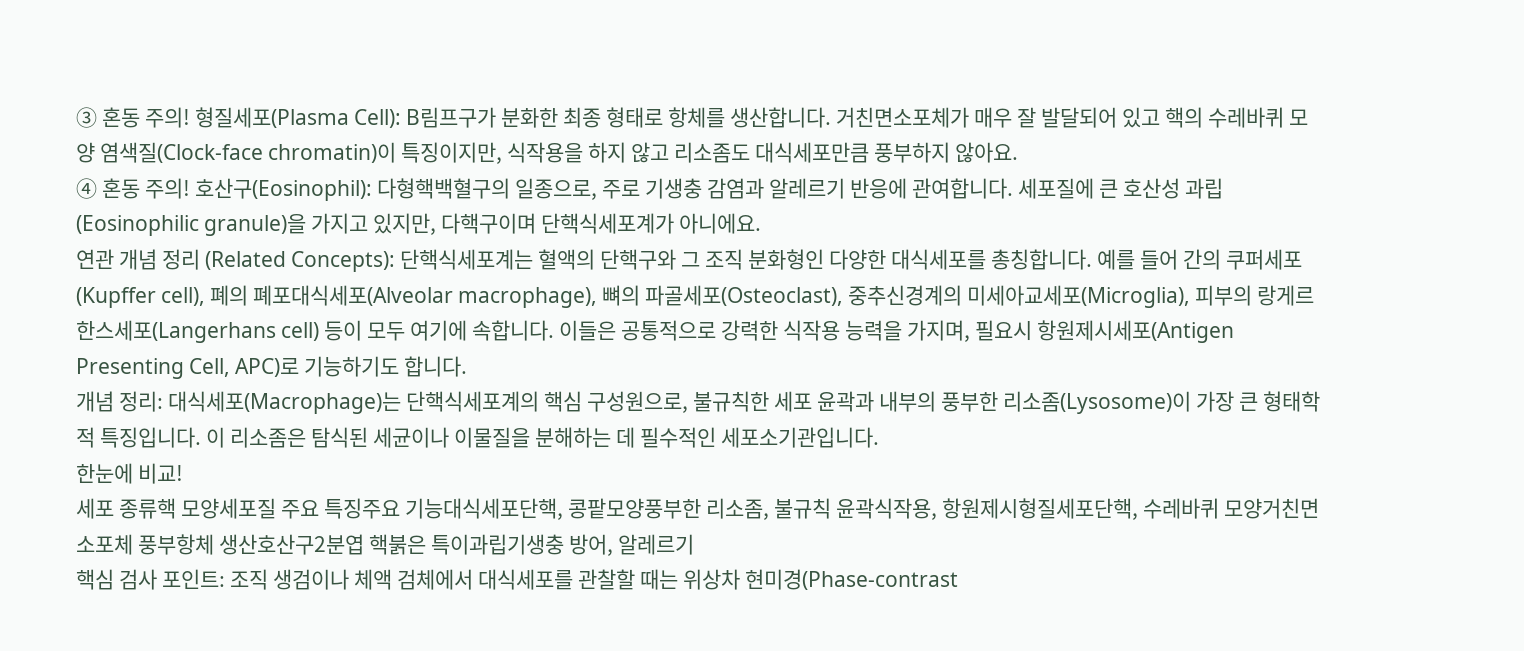③ 혼동 주의! 형질세포(Plasma Cell): B림프구가 분화한 최종 형태로 항체를 생산합니다. 거친면소포체가 매우 잘 발달되어 있고 핵의 수레바퀴 모양 염색질(Clock-face chromatin)이 특징이지만, 식작용을 하지 않고 리소좀도 대식세포만큼 풍부하지 않아요.
④ 혼동 주의! 호산구(Eosinophil): 다형핵백혈구의 일종으로, 주로 기생충 감염과 알레르기 반응에 관여합니다. 세포질에 큰 호산성 과립(Eosinophilic granule)을 가지고 있지만, 다핵구이며 단핵식세포계가 아니에요.
연관 개념 정리 (Related Concepts): 단핵식세포계는 혈액의 단핵구와 그 조직 분화형인 다양한 대식세포를 총칭합니다. 예를 들어 간의 쿠퍼세포(Kupffer cell), 폐의 폐포대식세포(Alveolar macrophage), 뼈의 파골세포(Osteoclast), 중추신경계의 미세아교세포(Microglia), 피부의 랑게르한스세포(Langerhans cell) 등이 모두 여기에 속합니다. 이들은 공통적으로 강력한 식작용 능력을 가지며, 필요시 항원제시세포(Antigen Presenting Cell, APC)로 기능하기도 합니다.
개념 정리: 대식세포(Macrophage)는 단핵식세포계의 핵심 구성원으로, 불규칙한 세포 윤곽과 내부의 풍부한 리소좀(Lysosome)이 가장 큰 형태학적 특징입니다. 이 리소좀은 탐식된 세균이나 이물질을 분해하는 데 필수적인 세포소기관입니다.
한눈에 비교!
세포 종류핵 모양세포질 주요 특징주요 기능대식세포단핵, 콩팥모양풍부한 리소좀, 불규칙 윤곽식작용, 항원제시형질세포단핵, 수레바퀴 모양거친면소포체 풍부항체 생산호산구2분엽 핵붉은 특이과립기생충 방어, 알레르기
핵심 검사 포인트: 조직 생검이나 체액 검체에서 대식세포를 관찰할 때는 위상차 현미경(Phase-contrast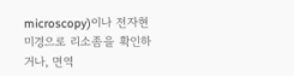microscopy)이나 전자현미경으로 리소좀을 확인하거나, 면역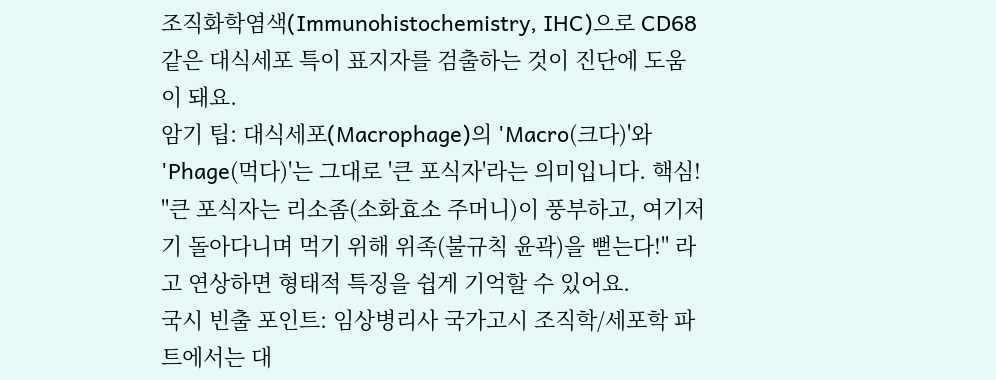조직화학염색(Immunohistochemistry, IHC)으로 CD68 같은 대식세포 특이 표지자를 검출하는 것이 진단에 도움이 돼요.
암기 팁: 대식세포(Macrophage)의 'Macro(크다)'와 'Phage(먹다)'는 그대로 '큰 포식자'라는 의미입니다. 핵심! "큰 포식자는 리소좀(소화효소 주머니)이 풍부하고, 여기저기 돌아다니며 먹기 위해 위족(불규칙 윤곽)을 뻗는다!" 라고 연상하면 형태적 특징을 쉽게 기억할 수 있어요.
국시 빈출 포인트: 임상병리사 국가고시 조직학/세포학 파트에서는 대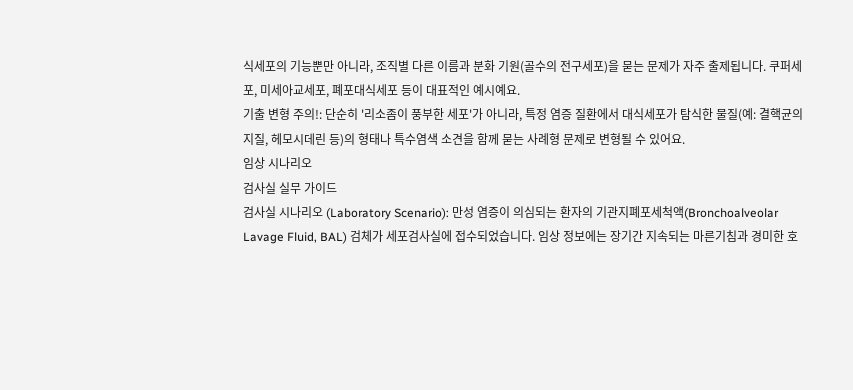식세포의 기능뿐만 아니라, 조직별 다른 이름과 분화 기원(골수의 전구세포)을 묻는 문제가 자주 출제됩니다. 쿠퍼세포, 미세아교세포, 폐포대식세포 등이 대표적인 예시예요.
기출 변형 주의!: 단순히 '리소좀이 풍부한 세포'가 아니라, 특정 염증 질환에서 대식세포가 탐식한 물질(예: 결핵균의 지질, 헤모시데린 등)의 형태나 특수염색 소견을 함께 묻는 사례형 문제로 변형될 수 있어요.
임상 시나리오
검사실 실무 가이드
검사실 시나리오 (Laboratory Scenario): 만성 염증이 의심되는 환자의 기관지폐포세척액(Bronchoalveolar Lavage Fluid, BAL) 검체가 세포검사실에 접수되었습니다. 임상 정보에는 장기간 지속되는 마른기침과 경미한 호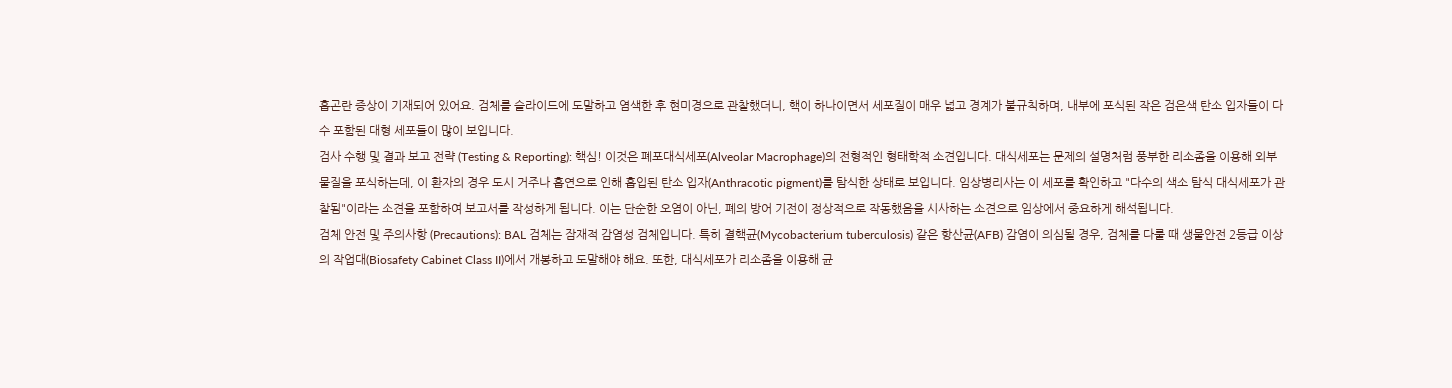흡곤란 증상이 기재되어 있어요. 검체를 슬라이드에 도말하고 염색한 후 현미경으로 관찰했더니, 핵이 하나이면서 세포질이 매우 넓고 경계가 불규칙하며, 내부에 포식된 작은 검은색 탄소 입자들이 다수 포함된 대형 세포들이 많이 보입니다.
검사 수행 및 결과 보고 전략 (Testing & Reporting): 핵심! 이것은 폐포대식세포(Alveolar Macrophage)의 전형적인 형태학적 소견입니다. 대식세포는 문제의 설명처럼 풍부한 리소좀을 이용해 외부 물질을 포식하는데, 이 환자의 경우 도시 거주나 흡연으로 인해 흡입된 탄소 입자(Anthracotic pigment)를 탐식한 상태로 보입니다. 임상병리사는 이 세포를 확인하고 "다수의 색소 탐식 대식세포가 관찰됨"이라는 소견을 포함하여 보고서를 작성하게 됩니다. 이는 단순한 오염이 아닌, 폐의 방어 기전이 정상적으로 작동했음을 시사하는 소견으로 임상에서 중요하게 해석됩니다.
검체 안전 및 주의사항 (Precautions): BAL 검체는 잠재적 감염성 검체입니다. 특히 결핵균(Mycobacterium tuberculosis) 같은 항산균(AFB) 감염이 의심될 경우, 검체를 다룰 때 생물안전 2등급 이상의 작업대(Biosafety Cabinet Class II)에서 개봉하고 도말해야 해요. 또한, 대식세포가 리소좀을 이용해 균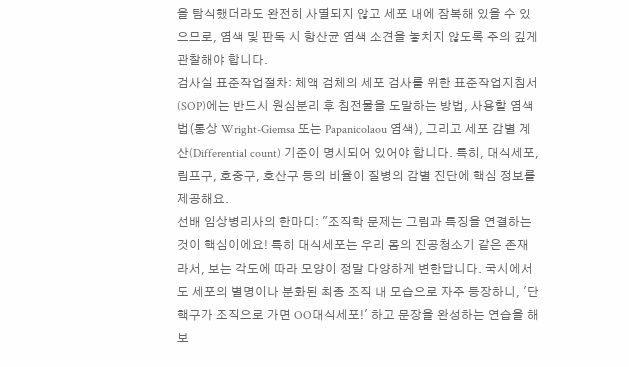을 탐식했더라도 완전히 사멸되지 않고 세포 내에 잠복해 있을 수 있으므로, 염색 및 판독 시 항산균 염색 소견을 놓치지 않도록 주의 깊게 관찰해야 합니다.
검사실 표준작업절차: 체액 검체의 세포 검사를 위한 표준작업지침서(SOP)에는 반드시 원심분리 후 침전물을 도말하는 방법, 사용할 염색법(통상 Wright-Giemsa 또는 Papanicolaou 염색), 그리고 세포 감별 계산(Differential count) 기준이 명시되어 있어야 합니다. 특히, 대식세포, 림프구, 호중구, 호산구 등의 비율이 질병의 감별 진단에 핵심 정보를 제공해요.
선배 임상병리사의 한마디: "조직학 문제는 그림과 특징을 연결하는 것이 핵심이에요! 특히 대식세포는 우리 몸의 진공청소기 같은 존재라서, 보는 각도에 따라 모양이 정말 다양하게 변한답니다. 국시에서도 세포의 별명이나 분화된 최종 조직 내 모습으로 자주 등장하니, '단핵구가 조직으로 가면 OO대식세포!' 하고 문장을 완성하는 연습을 해보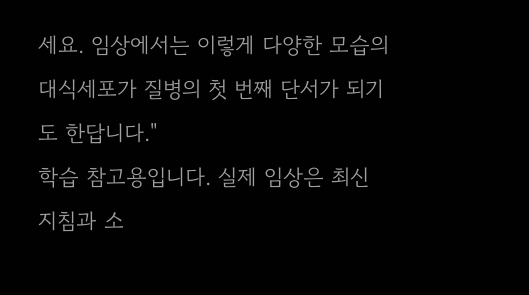세요. 임상에서는 이렇게 다양한 모습의 대식세포가 질병의 첫 번째 단서가 되기도 한답니다."
학습 참고용입니다. 실제 임상은 최신 지침과 소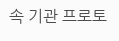속 기관 프로토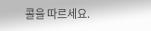콜을 따르세요.